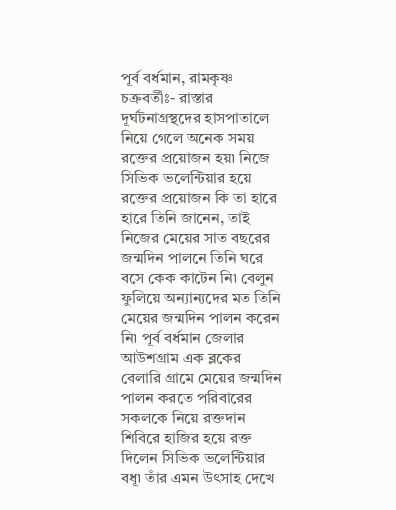পূর্ব বর্ধমান, রামকৃষ্ণ চক্রবর্তীঃ- রাস্তার দূর্ঘটনাগ্রস্থদের হাসপাতালে নিয়ে গেলে অনেক সময় রক্তের প্রয়োজন হয়৷ নিজে সিভিক ভলেন্টিয়ার হয়ে রক্তের প্রয়োজন কি তা হারে হারে তিনি জানেন, তাই নিজের মেয়ের সাত বছরের জন্মদিন পালনে তিনি ঘরে বসে কেক কাটেন নি৷ বেলুন ফুলিয়ে অন্যান্যদের মত তিনি মেয়ের জন্মদিন পালন করেন নি৷ পূর্ব বর্ধমান জেলার আউশগ্রাম এক ব্লকের বেলারি গ্রামে মেয়ের জন্মদিন পালন করতে পরিবারের সকলকে নিয়ে রক্তদান শিবিরে হাজির হয়ে রক্ত দিলেন সিভিক ভলেন্টিয়ার বধূ৷ তাঁর এমন উৎসাহ দেখে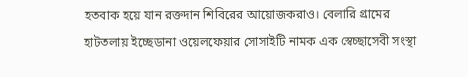হতবাক হয়ে যান রক্তদান শিবিরের আয়োজকরাও। বেলারি গ্রামের হাটতলায় ইচ্ছেডানা ওয়েলফেয়ার সোসাইটি নামক এক স্বেচ্ছাসেবী সংস্থা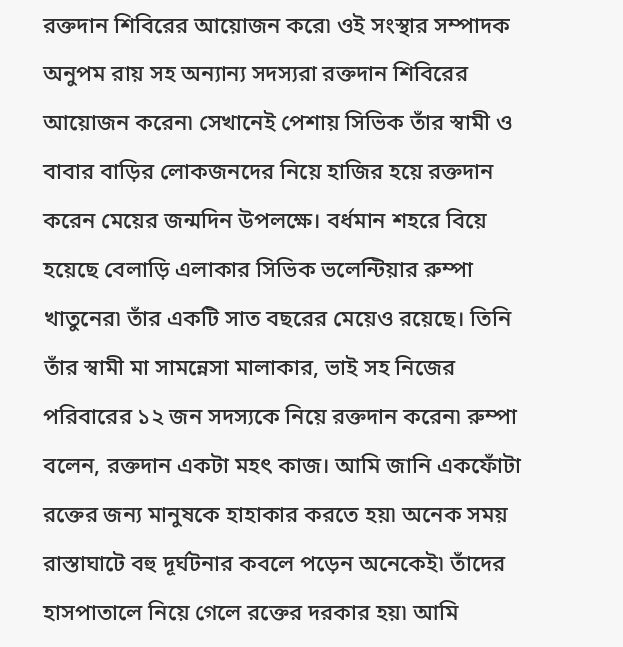রক্তদান শিবিরের আয়োজন করে৷ ওই সংস্থার সম্পাদক অনুপম রায় সহ অন্যান্য সদস্যরা রক্তদান শিবিরের আয়োজন করেন৷ সেখানেই পেশায় সিভিক তাঁর স্বামী ও বাবার বাড়ির লোকজনদের নিয়ে হাজির হয়ে রক্তদান করেন মেয়ের জন্মদিন উপলক্ষে। বর্ধমান শহরে বিয়ে হয়েছে বেলাড়ি এলাকার সিভিক ভলেন্টিয়ার রুম্পা খাতুনের৷ তাঁর একটি সাত বছরের মেয়েও রয়েছে। তিনি তাঁর স্বামী মা সামন্নেসা মালাকার, ভাই সহ নিজের পরিবারের ১২ জন সদস্যকে নিয়ে রক্তদান করেন৷ রুম্পা বলেন, রক্তদান একটা মহৎ কাজ। আমি জানি একফোঁটা রক্তের জন্য মানুষকে হাহাকার করতে হয়৷ অনেক সময় রাস্তাঘাটে বহু দূর্ঘটনার কবলে পড়েন অনেকেই৷ তাঁদের হাসপাতালে নিয়ে গেলে রক্তের দরকার হয়৷ আমি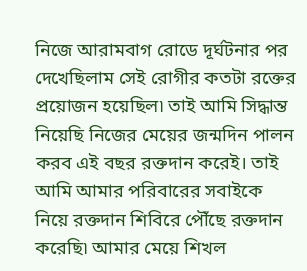নিজে আরামবাগ রোডে দূর্ঘটনার পর দেখেছিলাম সেই রোগীর কতটা রক্তের প্রয়োজন হয়েছিল৷ তাই আমি সিদ্ধান্ত নিয়েছি নিজের মেয়ের জন্মদিন পালন করব এই বছর রক্তদান করেই। তাই আমি আমার পরিবারের সবাইকে নিয়ে রক্তদান শিবিরে পৌঁছে রক্তদান করেছি৷ আমার মেয়ে শিখল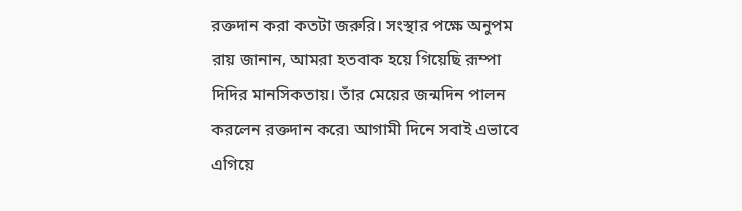রক্তদান করা কতটা জরুরি। সংস্থার পক্ষে অনুপম রায় জানান, আমরা হতবাক হয়ে গিয়েছি রূম্পা দিদির মানসিকতায়। তাঁর মেয়ের জন্মদিন পালন করলেন রক্তদান করে৷ আগামী দিনে সবাই এভাবে এগিয়ে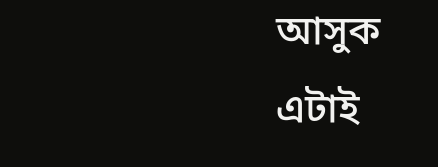আসুক এটাই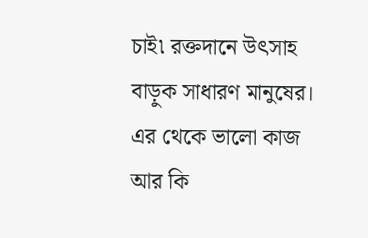চাই৷ রক্তদানে উৎসাহ বাড়ুক সাধারণ মানুষের। এর থেকে ভালো কাজ আর কি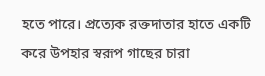হতে পারে। প্রত্যেক রক্তদাতার হাতে একটি করে উপহার স্বরূপ গাছের চারা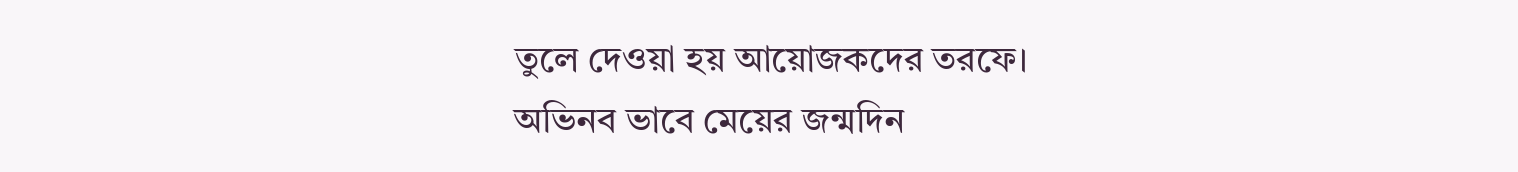তুলে দেওয়া হয় আয়োজকদের তরফে।
অভিনব ভাবে মেয়ের জন্মদিন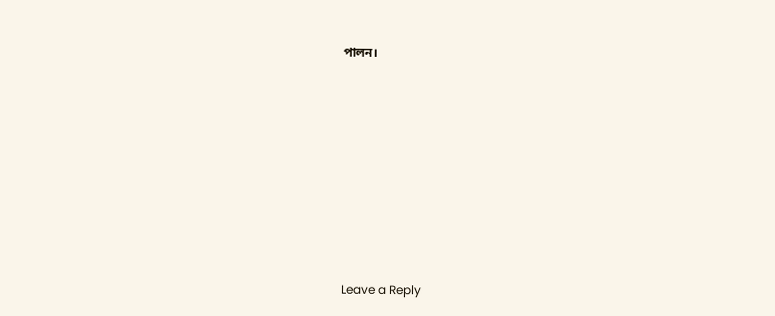পালন।











Leave a Reply